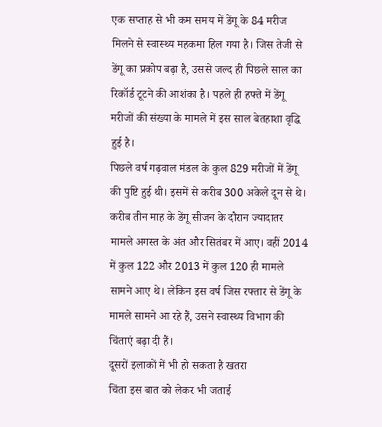एक सप्ताह से भी कम समय में डेंगू के 84 मरीज मिलने से स्वास्थ्य महकमा हिल गया है। जिस तेजी से डेंगू का प्रकोप बढ़ा है, उससे जल्द ही पिछले साल का रिकॉर्ड टूटने की आशंका है। पहले ही हफ्ते में डेंगू मरीजों की संख्या के मामले में इस साल बेतहाशा वृद्धि हुई है।
पिछले वर्ष गढ़वाल मंडल के कुल 829 मरीजों में डेंगू की पुष्टि हुई थी। इसमें से करीब 300 अकेले दून से थे। करीब तीन माह के डेंगू सीजन के दौरान ज्यादातर मामले अगस्त के अंत और सितंबर में आए। वहीं 2014 में कुल 122 और 2013 में कुल 120 ही मामले सामने आए थे। लेकिन इस वर्ष जिस रफ्तार से डेंगू के मामले सामने आ रहे हैं, उसने स्वास्थ्य विभाग की चिंताएं बढ़ा दी हैं।
दूसरों इलाकों में भी हो सकता है खतरा
चिंता इस बात को लेकर भी जताई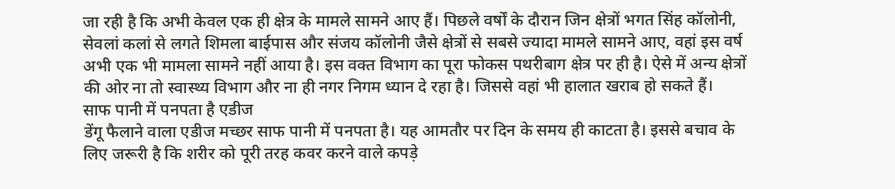जा रही है कि अभी केवल एक ही क्षेत्र के मामले सामने आए हैं। पिछले वर्षों के दौरान जिन क्षेत्रों भगत सिंह कॉलोनी, सेवलां कलां से लगते शिमला बाईपास और संजय कॉलोनी जैसे क्षेत्रों से सबसे ज्यादा मामले सामने आए, वहां इस वर्ष अभी एक भी मामला सामने नहीं आया है। इस वक्त विभाग का पूरा फोकस पथरीबाग क्षेत्र पर ही है। ऐसे में अन्य क्षेत्रों की ओर ना तो स्वास्थ्य विभाग और ना ही नगर निगम ध्यान दे रहा है। जिससे वहां भी हालात खराब हो सकते हैं।
साफ पानी में पनपता है एडीज
डेंगू फैलाने वाला एडीज मच्छर साफ पानी में पनपता है। यह आमतौर पर दिन के समय ही काटता है। इससे बचाव के लिए जरूरी है कि शरीर को पूरी तरह कवर करने वाले कपड़े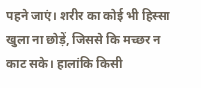पहने जाएं। शरीर का कोई भी हिस्सा खुला ना छोड़ें, जिससे कि मच्छर न काट सके। हालांकि किसी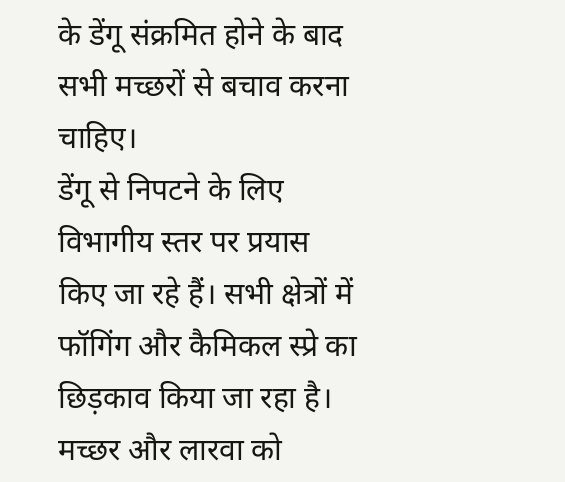के डेंगू संक्रमित होने के बाद सभी मच्छरों से बचाव करना चाहिए।
डेंगू से निपटने के लिए विभागीय स्तर पर प्रयास किए जा रहे हैं। सभी क्षेत्रों में फॉगिंग और कैमिकल स्प्रे का छिड़काव किया जा रहा है। मच्छर और लारवा को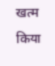खत्म किया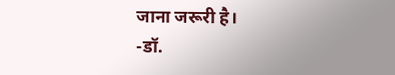जाना जरूरी है।
-डॉ.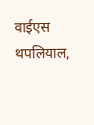वाईएस थपलियाल,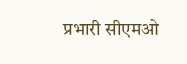प्रभारी सीएमओ